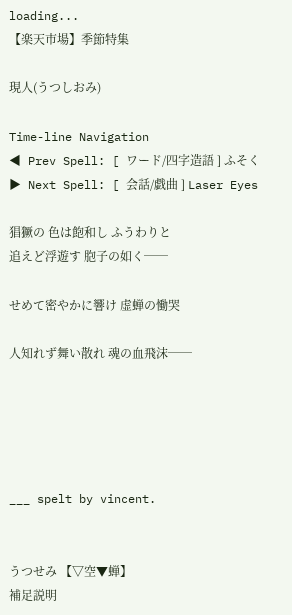loading...
【楽天市場】季節特集

現人(うつしおみ)

Time-line Navigation
◀ Prev Spell: [ ワード/四字造語 ] ふそく
▶ Next Spell: [ 会話/戯曲 ] Laser Eyes

猖獗の 色は飽和し ふうわりと
追えど浮遊す 胞子の如く──

せめて密やかに響け 虚蝉の慟哭

人知れず舞い散れ 魂の血飛沫──





___ spelt by vincent.


うつせみ 【▽空▼蝉】
補足説明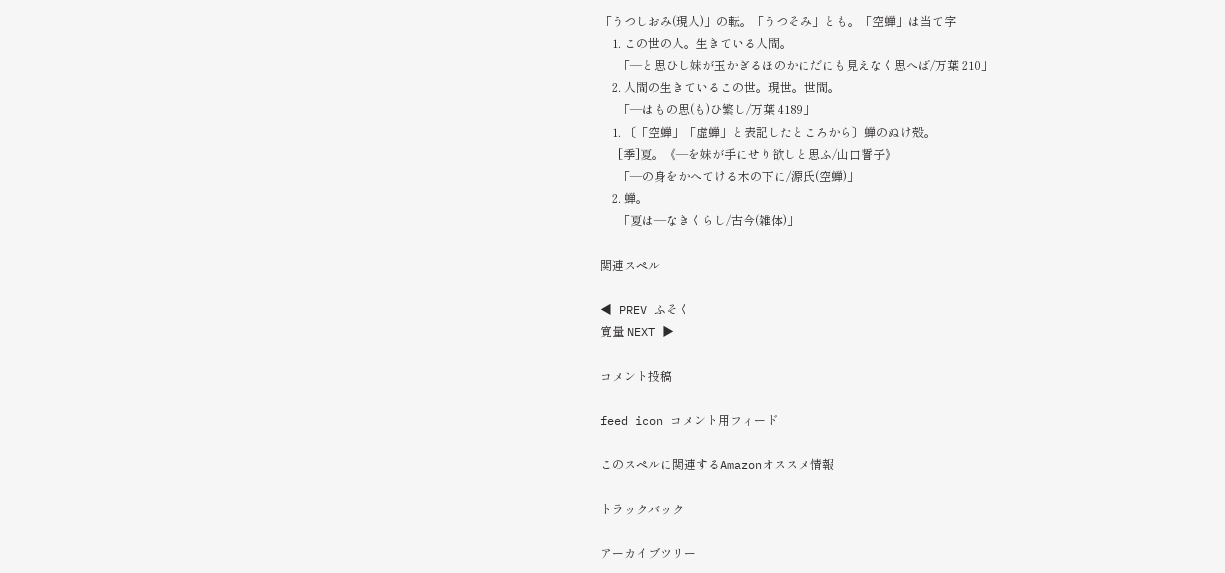「うつしおみ(現人)」の転。「うつそみ」とも。「空蝉」は当て字
    1. この世の人。生きている人間。
      「―と思ひし妹が玉かぎるほのかにだにも見えなく思へば/万葉 210」
    2. 人間の生きているこの世。現世。世間。
      「―はもの思(も)ひ繁し/万葉 4189」
    1. 〔「空蝉」「虚蝉」と表記したところから〕蝉のぬけ殻。
      [季]夏。《―を妹が手にせり欲しと思ふ/山口誓子》
      「―の身をかへてける木の下に/源氏(空蝉)」
    2. 蝉。
      「夏は―なきくらし/古今(雑体)」

関連スペル

◀ PREV ふそく
寛量 NEXT ▶

コメント投稿

feed icon コメント用フィード

このスペルに関連するAmazonオススメ情報

トラックバック

アーカイブツリー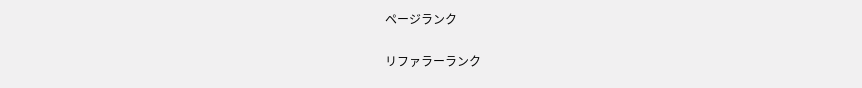ページランク

リファラーランク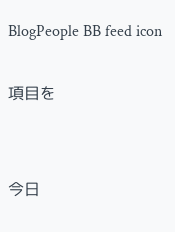BlogPeople BB feed icon

項目を


今日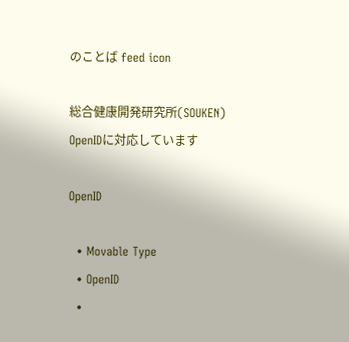のことば feed icon

総合健康開発研究所(SOUKEN)
OpenIDに対応しています

OpenID

  • Movable Type
  • OpenID
  •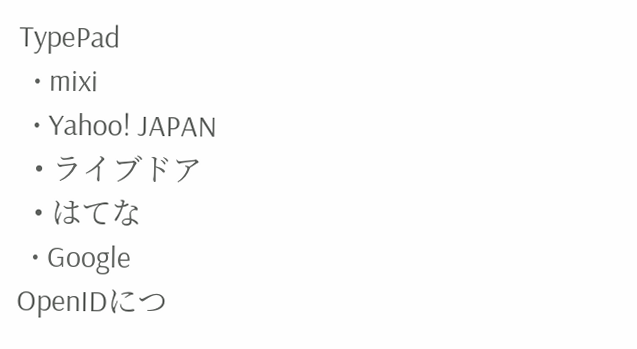TypePad
  • mixi
  • Yahoo! JAPAN
  • ライブドア
  • はてな
  • Google
OpenIDにつ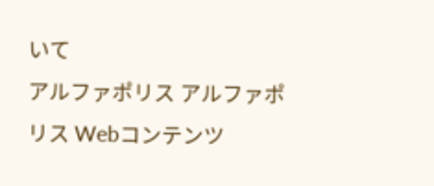いて
アルファポリス アルファポリス Webコンテンツ